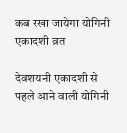कब रखा जायेगा योगिनी एकादशी व्रत

देवशयनी एकादशी से पहले आने वाली योगिनी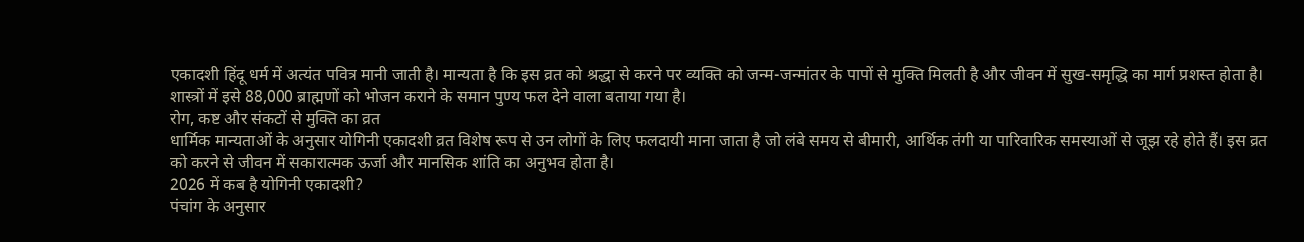एकादशी हिंदू धर्म में अत्यंत पवित्र मानी जाती है। मान्यता है कि इस व्रत को श्रद्धा से करने पर व्यक्ति को जन्म-जन्मांतर के पापों से मुक्ति मिलती है और जीवन में सुख-समृद्धि का मार्ग प्रशस्त होता है। शास्त्रों में इसे 88,000 ब्राह्मणों को भोजन कराने के समान पुण्य फल देने वाला बताया गया है।
रोग, कष्ट और संकटों से मुक्ति का व्रत
धार्मिक मान्यताओं के अनुसार योगिनी एकादशी व्रत विशेष रूप से उन लोगों के लिए फलदायी माना जाता है जो लंबे समय से बीमारी, आर्थिक तंगी या पारिवारिक समस्याओं से जूझ रहे होते हैं। इस व्रत को करने से जीवन में सकारात्मक ऊर्जा और मानसिक शांति का अनुभव होता है।
2026 में कब है योगिनी एकादशी?
पंचांग के अनुसार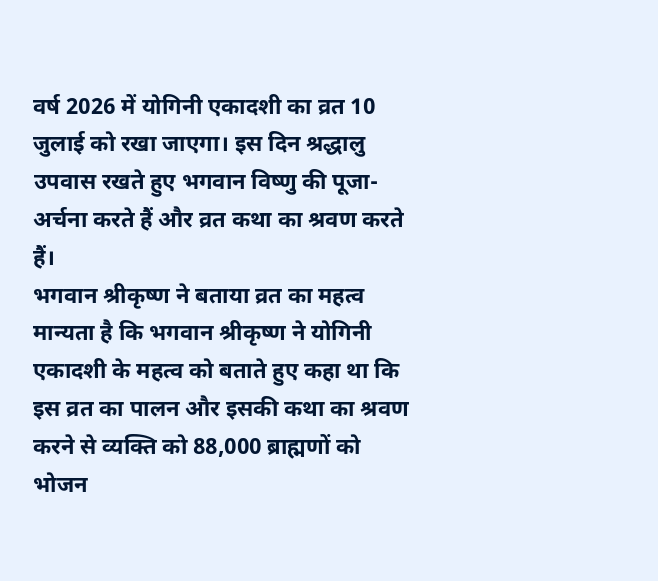वर्ष 2026 में योगिनी एकादशी का व्रत 10 जुलाई को रखा जाएगा। इस दिन श्रद्धालु उपवास रखते हुए भगवान विष्णु की पूजा-अर्चना करते हैं और व्रत कथा का श्रवण करते हैं।
भगवान श्रीकृष्ण ने बताया व्रत का महत्व
मान्यता है कि भगवान श्रीकृष्ण ने योगिनी एकादशी के महत्व को बताते हुए कहा था कि इस व्रत का पालन और इसकी कथा का श्रवण करने से व्यक्ति को 88,000 ब्राह्मणों को भोजन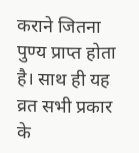कराने जितना पुण्य प्राप्त होता है। साथ ही यह व्रत सभी प्रकार के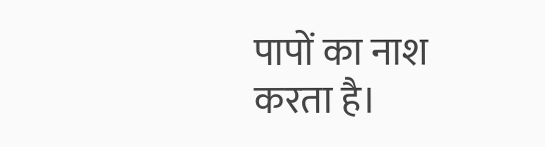पापों का नाश करता है।